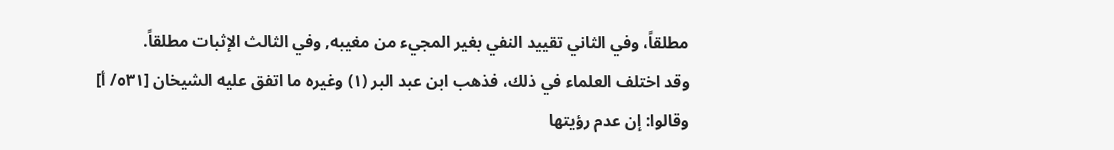مطلقاً، وفي الثاني تقييد النفي بغير المجيء من مغيبه, وفي الثالث الإثبات مطلقاً.
وقد اختلف العلماء في ذلك، فذهب ابن عبد البر (١) وغيره ما اتفق عليه الشيخان [٥٣١/ أ] وقالوا: إن عدم رؤيتها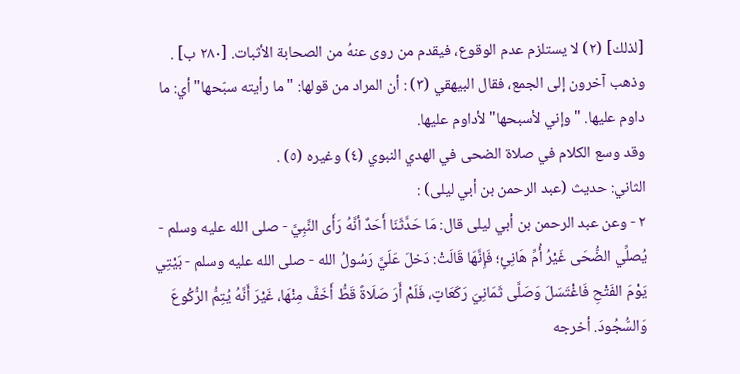[لذلك] (٢) لا يستلزم عدم الوقوع، فيقدم من روى عنهُ من الصحابة الأثبات. [٢٨٠ ب] .
وذهب آخرون إلى الجمع، فقال البيهقي (٣) : أن المراد من قولها: "ما رأيته سبّحها" أي: ما داوم عليها. "وإني لأسبحها" لأداوم عليها.
وقد وسع الكلام في صلاة الضحى في الهدي النبوي (٤) وغيره (٥) .
الثاني: حديث (عبد الرحمن بن أبي ليلى) :
٢ - وعن عبد الرحمن بن أبي ليلى قال: مَا حَدَّثَنَا أَحَدٌ أنَّهُ رَأَى النَّبِيَّ - صلى الله عليه وسلم - يُصلِّي الضُّحَى غَيْرُ أُمِّ هَانِئٍ؛ فَإِنَّهَا قَالَتْ: دَخلَ عَلَيَّ رَسُولُ الله - صلى الله عليه وسلم - بَيْتِي يَوْمَ الفَتْحِ فَاغْتَسَلَ وَصَلَّى ثَمَانِيَ رَكَعَاتٍ، فَلَمْ أَرَ صَلَاةً قَطُّ أَخَفَّ مِنْهَا، غَيْرَ أَنَّهُ يُتِمُّ الرُّكُوعَ وَالسُّجُودَ. أخرجه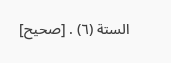الستة (٦) . [صحيح]